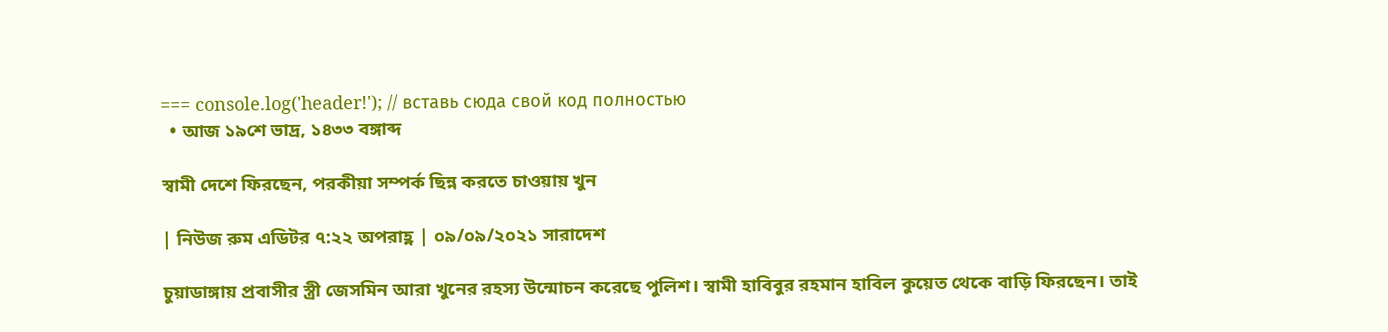=== console.log('header!'); // вставь сюда свой код полностью
  • আজ ১৯শে ভাদ্র, ১৪৩৩ বঙ্গাব্দ

স্বামী দেশে ফিরছেন, পরকীয়া সম্পর্ক ছিন্ন করতে চাওয়ায় খুন

| নিউজ রুম এডিটর ৭:২২ অপরাহ্ণ | ০৯/০৯/২০২১ সারাদেশ

চুয়াডাঙ্গায় প্রবাসীর স্ত্রী জেসমিন আরা খুনের রহস্য উন্মোচন করেছে পুলিশ। স্বামী হাবিবুর রহমান হাবিল কুয়েত থেকে বাড়ি ফিরছেন। তাই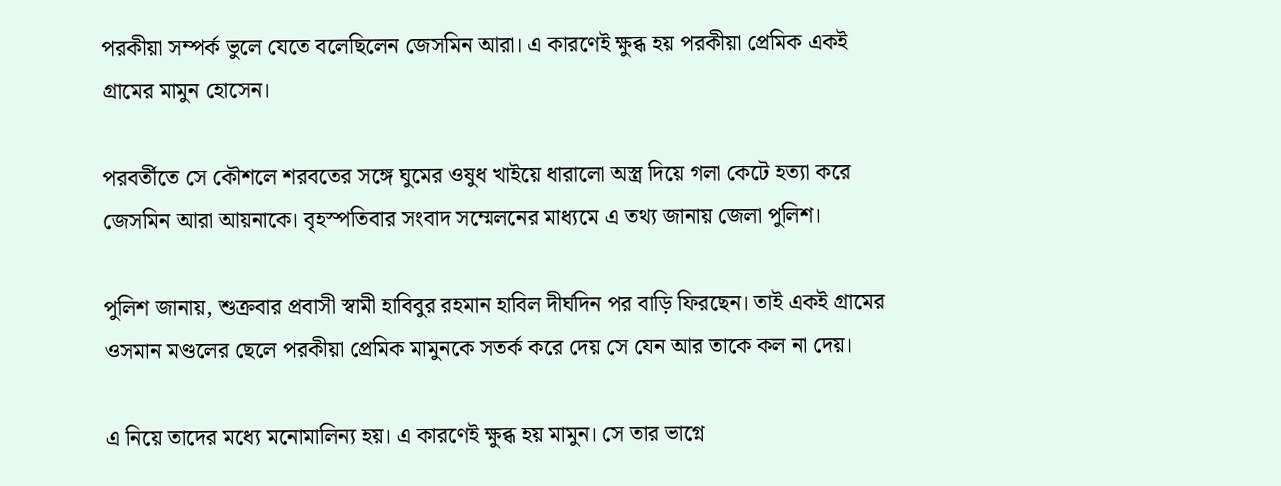পরকীয়া সম্পর্ক ভুলে যেতে বলেছিলেন জেসমিন আরা। এ কারণেই ক্ষুব্ধ হয় পরকীয়া প্রেমিক একই গ্রামের মামুন হোসেন।

পরবর্তীতে সে কৌশলে শরবতের সঙ্গে ঘুমের ওষুধ খাইয়ে ধারালো অস্ত্র দিয়ে গলা কেটে হত্যা করে জেসমিন আরা আয়নাকে। বৃহস্পতিবার সংবাদ সম্মেলনের মাধ্যমে এ তথ্য জানায় জেলা পুলিশ।

পুলিশ জানায়, শুক্রবার প্রবাসী স্বামী হাবিবুর রহমান হাবিল দীর্ঘদিন পর বাড়ি ফিরছেন। তাই একই গ্রামের ওসমান মণ্ডলের ছেলে পরকীয়া প্রেমিক মামুনকে সতর্ক করে দেয় সে যেন আর তাকে কল না দেয়।

এ নিয়ে তাদের মধ্যে মনোমালিন্য হয়। এ কারণেই ক্ষুব্ধ হয় মামুন। সে তার ভাগ্নে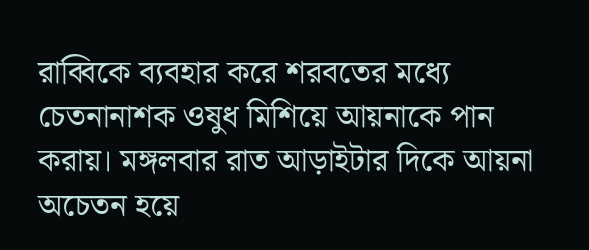রাব্বিকে ব্যবহার করে শরবতের মধ্যে চেতনানাশক ওষুধ মিশিয়ে আয়নাকে পান করায়। মঙ্গলবার রাত আড়াইটার দিকে আয়না অচেতন হয়ে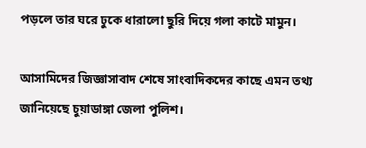পড়লে তার ঘরে ঢুকে ধারালো ছুরি দিয়ে গলা কাটে মামুন।

আসামিদের জিজ্ঞাসাবাদ শেষে সাংবাদিকদের কাছে এমন তথ্য জানিয়েছে চুয়াডাঙ্গা জেলা পুলিশ।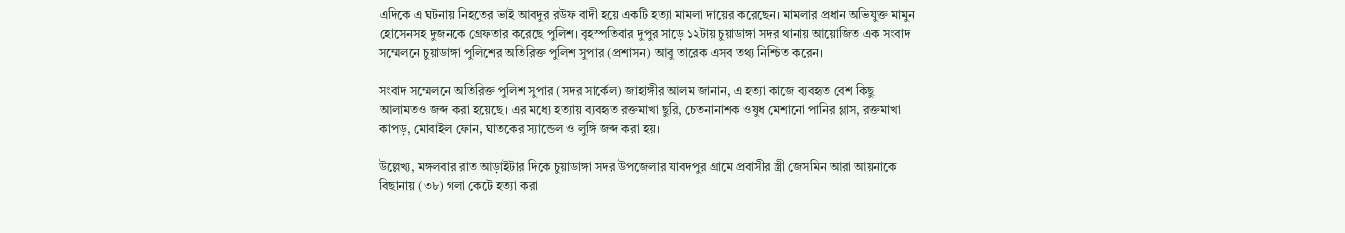এদিকে এ ঘটনায় নিহতের ভাই আবদুর রউফ বাদী হয়ে একটি হত্যা মামলা দায়ের করেছেন। মামলার প্রধান অভিযুক্ত মামুন হোসেনসহ দুজনকে গ্রেফতার করেছে পুলিশ। বৃহস্পতিবার দুপুর সাড়ে ১২টায় চুয়াডাঙ্গা সদর থানায় আয়োজিত এক সংবাদ সম্মেলনে চুয়াডাঙ্গা পুলিশের অতিরিক্ত পুলিশ সুপার (প্রশাসন) আবু তারেক এসব তথ্য নিশ্চিত করেন।

সংবাদ সম্মেলনে অতিরিক্ত পুলিশ সুপার (সদর সার্কেল) জাহাঙ্গীর আলম জানান, এ হত্যা কাজে ব্যবহৃত বেশ কিছু আলামতও জব্দ করা হয়েছে। এর মধ্যে হত্যায় ব্যবহৃত রক্তমাখা ছুরি, চেতনানাশক ওষুধ মেশানো পানির গ্লাস, রক্তমাখা কাপড়, মোবাইল ফোন, ঘাতকের স্যান্ডেল ও লুঙ্গি জব্দ করা হয়।

উল্লেখ্য, মঙ্গলবার রাত আড়াইটার দিকে চুয়াডাঙ্গা সদর উপজেলার যাবদপুর গ্রামে প্রবাসীর স্ত্রী জেসমিন আরা আয়নাকে বিছানায় (৩৮) গলা কেটে হত্যা করা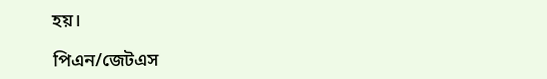হয়।

পিএন/জেটএস